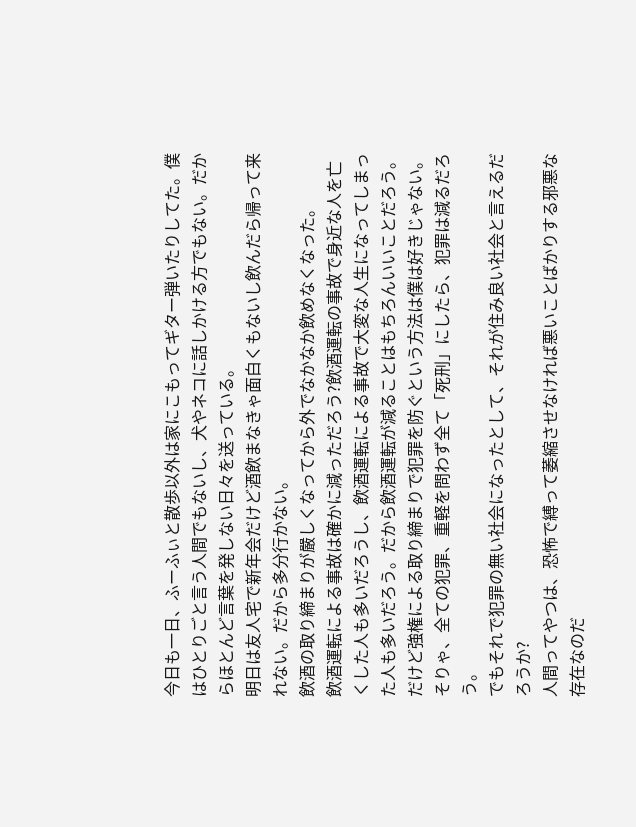今日も一日、ふーふぃと散歩以外は家にこもってギター弾いたりしてた。僕はひとりごと言う人間でもないし、犬やネコに話しかける方でもない。だからほとんど言葉を発しない日々を送っている。
明日は友人宅で新年会だけど酒飲まなきゃ面白くもないし飲んだら帰って来れない。だから多分行かない。
飲酒の取り締まりが嚴しくなってから外でなかなか飲めなくなった。
飲酒運転による事故は確かに減っただろう?飲酒運転の事故で身近な人を亡くした人も多いだろうし、飲酒運転による事故で大変な人生になってしまった人も多いだろう。だから飲酒運転が減ることはもちろんいいことだろう。
だけど強権による取り締まりで犯罪を防ぐという方法は僕は好きじゃない。
そりゃ、全ての犯罪、重軽を問わず全て「死刑」にしたら、犯罪は減るだろう。
でもそれで犯罪の無い社会になったとして、それが住み良い社会と言えるだろうか?
人間ってやつは、恐怖で縛って萎縮させなければ悪いことばかりする邪悪な存在なのだ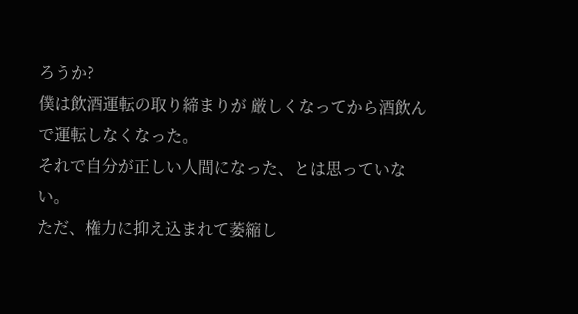ろうか?
僕は飲酒運転の取り締まりが 厳しくなってから酒飲んで運転しなくなった。
それで自分が正しい人間になった、とは思っていない。
ただ、権力に抑え込まれて萎縮し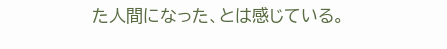た人間になった、とは感じている。